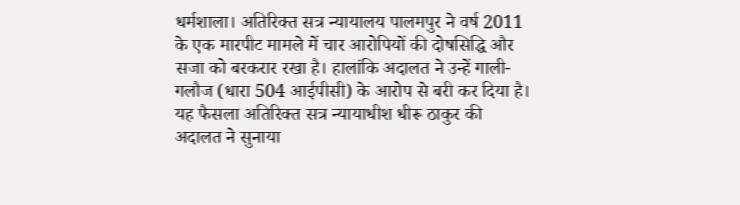धर्मशाला। अतिरिक्त सत्र न्यायालय पालमपुर ने वर्ष 2011 के एक मारपीट मामले में चार आरोपियों की दोषसिद्धि और सजा को बरकरार रखा है। हालांकि अदालत ने उन्हें गाली-गलौज (धारा 504 आईपीसी) के आरोप से बरी कर दिया है। यह फैसला अतिरिक्त सत्र न्यायाधीश धीरू ठाकुर की अदालत ने सुनाया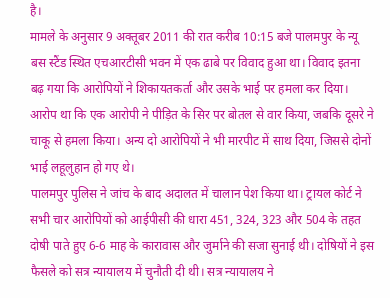है।
मामले के अनुसार 9 अक्तूबर 2011 की रात करीब 10:15 बजे पालमपुर के न्यू बस स्टैंड स्थित एचआरटीसी भवन में एक ढाबे पर विवाद हुआ था। विवाद इतना बढ़ गया कि आरोपियों ने शिकायतकर्ता और उसके भाई पर हमला कर दिया। आरोप था कि एक आरोपी ने पीड़ित के सिर पर बोतल से वार किया, जबकि दूसरे ने चाकू से हमला किया। अन्य दो आरोपियों ने भी मारपीट में साथ दिया, जिससे दोनों भाई लहूलुहान हो गए थे।
पालमपुर पुलिस ने जांच के बाद अदालत में चालान पेश किया था। ट्रायल कोर्ट ने सभी चार आरोपियों को आईपीसी की धारा 451, 324, 323 और 504 के तहत दोषी पाते हुए 6-6 माह के कारावास और जुर्माने की सजा सुनाई थी। दोषियों ने इस फैसले को सत्र न्यायालय में चुनौती दी थी। सत्र न्यायालय ने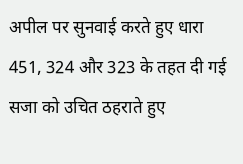अपील पर सुनवाई करते हुए धारा 451, 324 और 323 के तहत दी गई सजा को उचित ठहराते हुए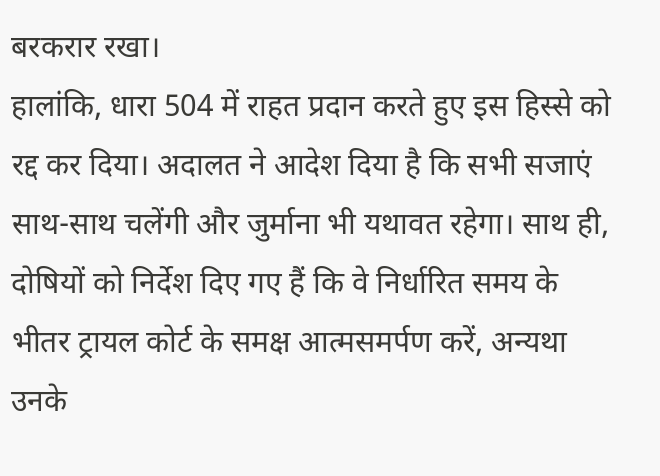बरकरार रखा।
हालांकि, धारा 504 में राहत प्रदान करते हुए इस हिस्से को रद्द कर दिया। अदालत ने आदेश दिया है कि सभी सजाएं साथ-साथ चलेंगी और जुर्माना भी यथावत रहेगा। साथ ही, दोषियों को निर्देश दिए गए हैं कि वे निर्धारित समय के भीतर ट्रायल कोर्ट के समक्ष आत्मसमर्पण करें, अन्यथा उनके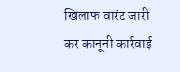खिलाफ वारंट जारी कर कानूनी कार्रवाई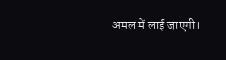अमल में लाई जाएगी।